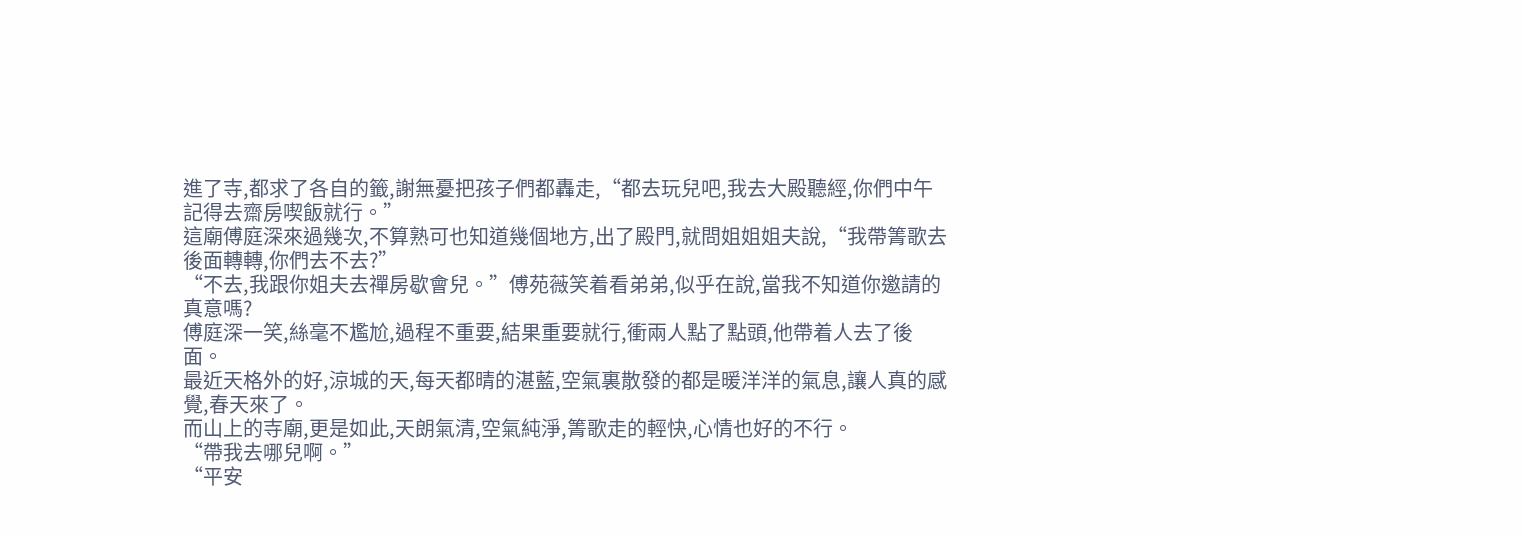進了寺,都求了各自的籤,謝無憂把孩子們都轟走,“都去玩兒吧,我去大殿聽經,你們中午記得去齋房喫飯就行。”
這廟傅庭深來過幾次,不算熟可也知道幾個地方,出了殿門,就問姐姐姐夫說,“我帶箐歌去後面轉轉,你們去不去?”
“不去,我跟你姐夫去禪房歇會兒。”傅苑薇笑着看弟弟,似乎在說,當我不知道你邀請的真意嗎?
傅庭深一笑,絲毫不尷尬,過程不重要,結果重要就行,衝兩人點了點頭,他帶着人去了後面。
最近天格外的好,涼城的天,每天都晴的湛藍,空氣裏散發的都是暖洋洋的氣息,讓人真的感覺,春天來了。
而山上的寺廟,更是如此,天朗氣清,空氣純淨,箐歌走的輕快,心情也好的不行。
“帶我去哪兒啊。”
“平安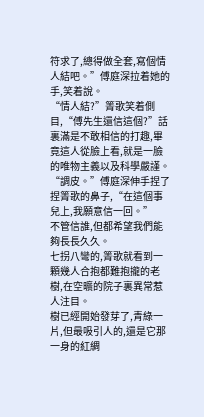符求了,總得做全套,寫個情人結吧。”傅庭深拉着她的手,笑着說。
“情人結?”箐歌笑着側目,“傅先生還信這個?”話裏滿是不敢相信的打趣,畢竟這人從臉上看,就是一臉的唯物主義以及科學嚴謹。
“調皮。”傅庭深伸手捏了捏箐歌的鼻子,“在這個事兒上,我願意信一回。”
不管信誰,但都希望我們能夠長長久久。
七拐八彎的,箐歌就看到一顆幾人合抱都難抱攏的老樹,在空曠的院子裏異常惹人注目。
樹已經開始發芽了,青綠一片,但最吸引人的,還是它那一身的紅綢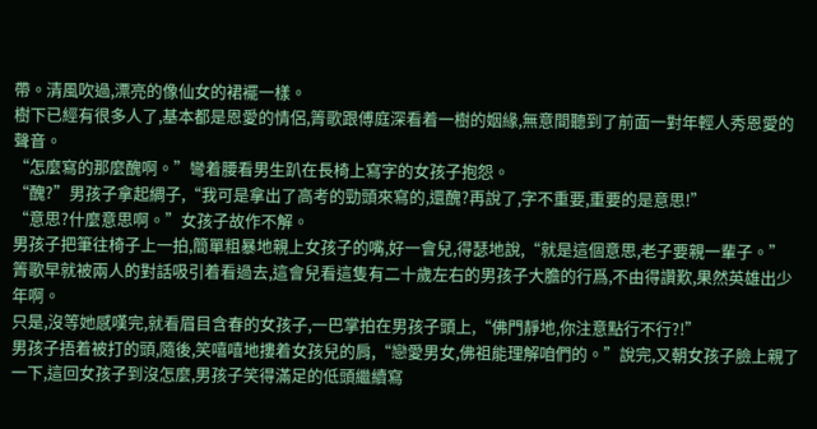帶。清風吹過,漂亮的像仙女的裙襬一樣。
樹下已經有很多人了,基本都是恩愛的情侶,箐歌跟傅庭深看着一樹的姻緣,無意間聽到了前面一對年輕人秀恩愛的聲音。
“怎麼寫的那麼醜啊。”彎着腰看男生趴在長椅上寫字的女孩子抱怨。
“醜?”男孩子拿起綢子,“我可是拿出了高考的勁頭來寫的,還醜?再說了,字不重要,重要的是意思!”
“意思?什麼意思啊。”女孩子故作不解。
男孩子把筆往椅子上一拍,簡單粗暴地親上女孩子的嘴,好一會兒,得瑟地說,“就是這個意思,老子要親一輩子。”
箐歌早就被兩人的對話吸引着看過去,這會兒看這隻有二十歲左右的男孩子大膽的行爲,不由得讚歎,果然英雄出少年啊。
只是,沒等她感嘆完,就看眉目含春的女孩子,一巴掌拍在男孩子頭上,“佛門靜地,你注意點行不行?!”
男孩子捂着被打的頭,隨後,笑嘻嘻地摟着女孩兒的肩,“戀愛男女,佛祖能理解咱們的。”說完,又朝女孩子臉上親了一下,這回女孩子到沒怎麼,男孩子笑得滿足的低頭繼續寫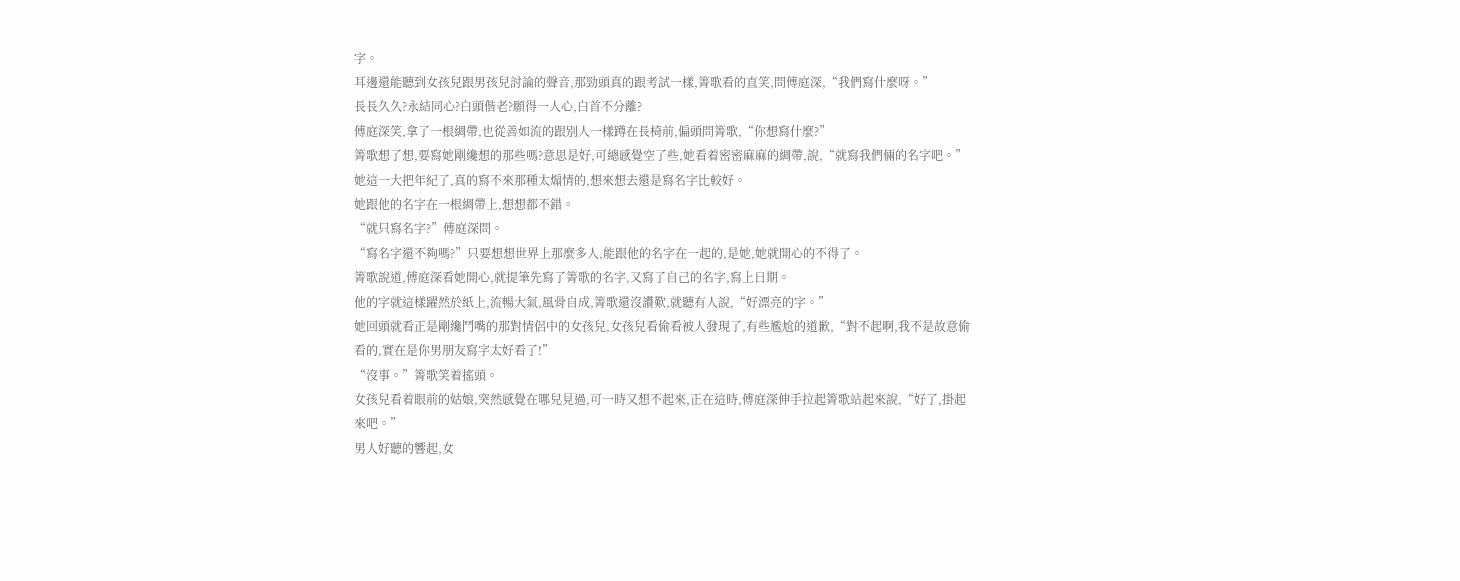字。
耳邊還能聽到女孩兒跟男孩兒討論的聲音,那勁頭真的跟考試一樣,箐歌看的直笑,問傅庭深,“我們寫什麼呀。”
長長久久?永結同心?白頭偕老?願得一人心,白首不分離?
傅庭深笑,拿了一根綢帶,也從善如流的跟別人一樣蹲在長椅前,偏頭問箐歌,“你想寫什麼?”
箐歌想了想,要寫她剛纔想的那些嗎?意思是好,可總感覺空了些,她看着密密麻麻的綢帶,說,“就寫我們倆的名字吧。”
她這一大把年紀了,真的寫不來那種太煽情的,想來想去還是寫名字比較好。
她跟他的名字在一根綢帶上,想想都不錯。
“就只寫名字?”傅庭深問。
“寫名字還不夠嗎?”只要想想世界上那麼多人,能跟他的名字在一起的,是她,她就開心的不得了。
箐歌說道,傅庭深看她開心,就提筆先寫了箐歌的名字,又寫了自己的名字,寫上日期。
他的字就這樣躍然於紙上,流暢大氣,風骨自成,箐歌還沒讚歎,就聽有人說,“好漂亮的字。”
她回頭就看正是剛纔鬥嘴的那對情侶中的女孩兒,女孩兒看偷看被人發現了,有些尷尬的道歉,“對不起啊,我不是故意偷看的,實在是你男朋友寫字太好看了!”
“沒事。”箐歌笑着搖頭。
女孩兒看着眼前的姑娘,突然感覺在哪兒見過,可一時又想不起來,正在這時,傅庭深伸手拉起箐歌站起來說,“好了,掛起來吧。”
男人好聽的響起,女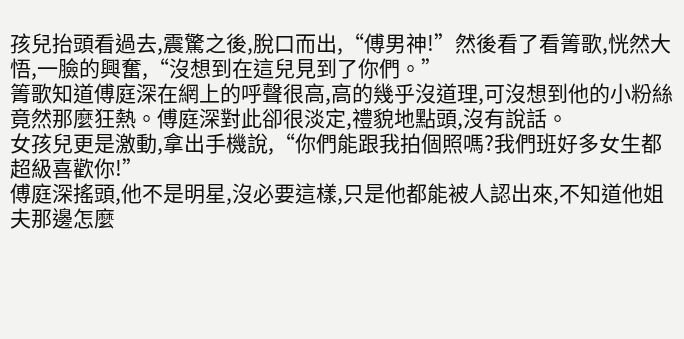孩兒抬頭看過去,震驚之後,脫口而出,“傅男神!”然後看了看箐歌,恍然大悟,一臉的興奮,“沒想到在這兒見到了你們。”
箐歌知道傅庭深在網上的呼聲很高,高的幾乎沒道理,可沒想到他的小粉絲竟然那麼狂熱。傅庭深對此卻很淡定,禮貌地點頭,沒有說話。
女孩兒更是激動,拿出手機說,“你們能跟我拍個照嗎?我們班好多女生都超級喜歡你!”
傅庭深搖頭,他不是明星,沒必要這樣,只是他都能被人認出來,不知道他姐夫那邊怎麼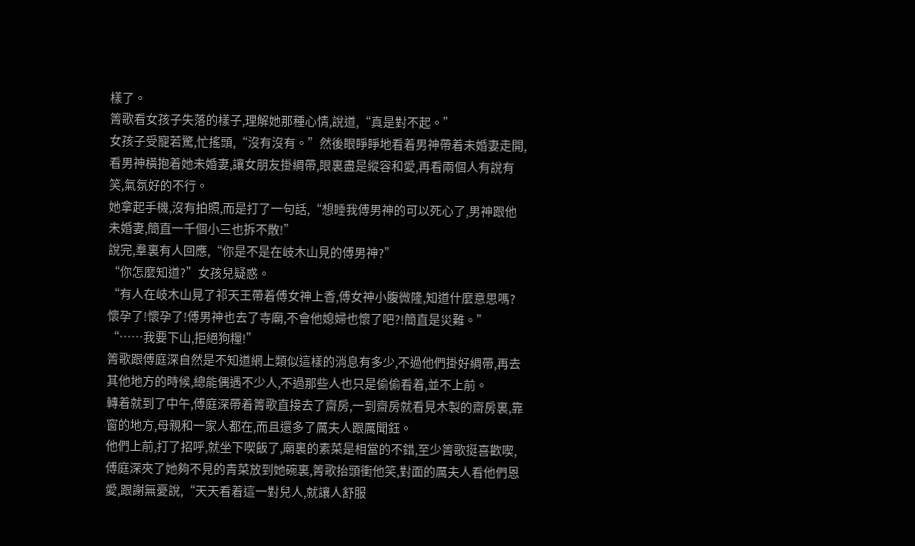樣了。
箐歌看女孩子失落的樣子,理解她那種心情,說道,“真是對不起。”
女孩子受寵若驚,忙搖頭,“沒有沒有。”然後眼睜睜地看着男神帶着未婚妻走開,看男神橫抱着她未婚妻,讓女朋友掛綢帶,眼裏盡是縱容和愛,再看兩個人有說有笑,氣氛好的不行。
她拿起手機,沒有拍照,而是打了一句話,“想睡我傅男神的可以死心了,男神跟他未婚妻,簡直一千個小三也拆不散!”
說完,羣裏有人回應,“你是不是在岐木山見的傅男神?”
“你怎麼知道?”女孩兒疑惑。
“有人在岐木山見了祁天王帶着傅女神上香,傅女神小腹微隆,知道什麼意思嗎?懷孕了!懷孕了!傅男神也去了寺廟,不會他媳婦也懷了吧?!簡直是災難。”
“……我要下山,拒絕狗糧!”
箐歌跟傅庭深自然是不知道網上類似這樣的消息有多少,不過他們掛好綢帶,再去其他地方的時候,總能偶遇不少人,不過那些人也只是偷偷看着,並不上前。
轉着就到了中午,傅庭深帶着箐歌直接去了齋房,一到齋房就看見木製的齋房裏,靠窗的地方,母親和一家人都在,而且還多了厲夫人跟厲聞鈺。
他們上前,打了招呼,就坐下喫飯了,廟裏的素菜是相當的不錯,至少箐歌挺喜歡喫,傅庭深夾了她夠不見的青菜放到她碗裏,箐歌抬頭衝他笑,對面的厲夫人看他們恩愛,跟謝無憂說,“天天看着這一對兒人,就讓人舒服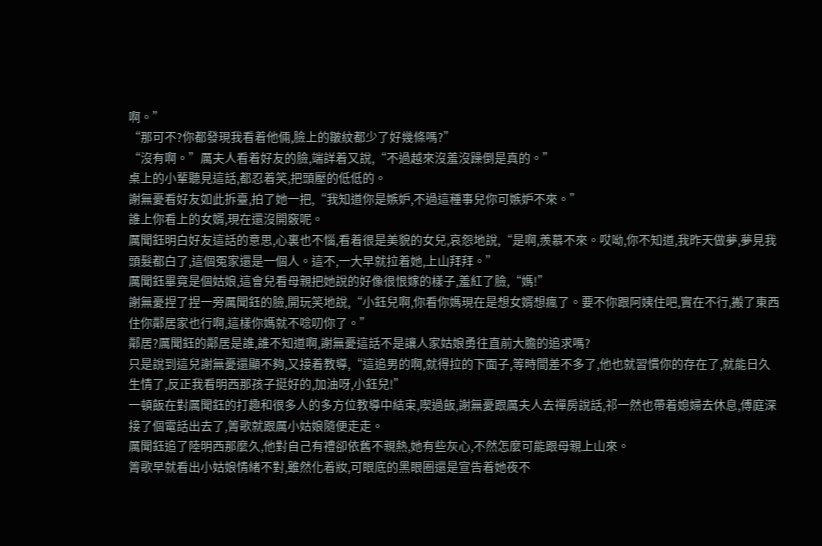啊。”
“那可不?你都發現我看着他倆,臉上的皺紋都少了好幾條嗎?”
“沒有啊。”厲夫人看着好友的臉,端詳着又說,“不過越來沒羞沒躁倒是真的。”
桌上的小輩聽見這話,都忍着笑,把頭壓的低低的。
謝無憂看好友如此拆臺,拍了她一把,“我知道你是嫉妒,不過這種事兒你可嫉妒不來。”
誰上你看上的女婿,現在還沒開竅呢。
厲聞鈺明白好友這話的意思,心裏也不惱,看着很是美貌的女兒,哀怨地說,“是啊,羨慕不來。哎呦,你不知道,我昨天做夢,夢見我頭髮都白了,這個冤家還是一個人。這不,一大早就拉着她,上山拜拜。”
厲聞鈺畢竟是個姑娘,這會兒看母親把她說的好像很恨嫁的樣子,羞紅了臉,“媽!”
謝無憂捏了捏一旁厲聞鈺的臉,開玩笑地說,“小鈺兒啊,你看你媽現在是想女婿想瘋了。要不你跟阿姨住吧,實在不行,搬了東西住你鄰居家也行啊,這樣你媽就不唸叨你了。”
鄰居?厲聞鈺的鄰居是誰,誰不知道啊,謝無憂這話不是讓人家姑娘勇往直前大膽的追求嗎?
只是說到這兒謝無憂還顯不夠,又接着教導,“這追男的啊,就得拉的下面子,等時間差不多了,他也就習慣你的存在了,就能日久生情了,反正我看明西那孩子挺好的,加油呀,小鈺兒!”
一頓飯在對厲聞鈺的打趣和很多人的多方位教導中結束,喫過飯,謝無憂跟厲夫人去禪房說話,祁一然也帶着媳婦去休息,傅庭深接了個電話出去了,箐歌就跟厲小姑娘隨便走走。
厲聞鈺追了陸明西那麼久,他對自己有禮卻依舊不親熱,她有些灰心,不然怎麼可能跟母親上山來。
箐歌早就看出小姑娘情緒不對,雖然化着妝,可眼底的黑眼圈還是宣告着她夜不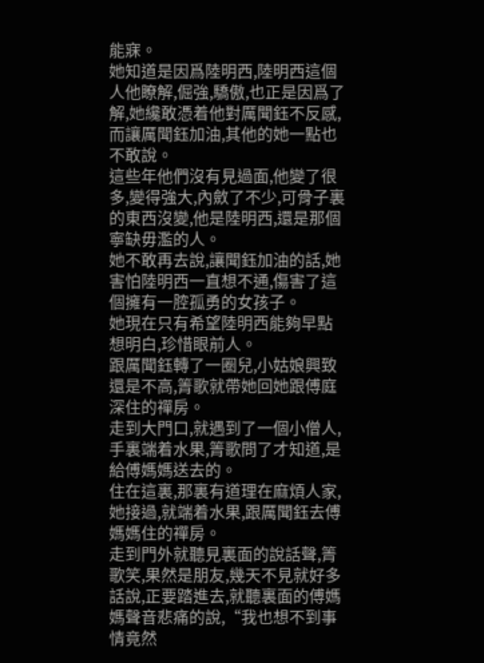能寐。
她知道是因爲陸明西,陸明西這個人他瞭解,倔強,驕傲,也正是因爲了解,她纔敢憑着他對厲聞鈺不反感,而讓厲聞鈺加油,其他的她一點也不敢說。
這些年他們沒有見過面,他變了很多,變得強大,內斂了不少,可骨子裏的東西沒變,他是陸明西,還是那個寧缺毋濫的人。
她不敢再去說,讓聞鈺加油的話,她害怕陸明西一直想不通,傷害了這個擁有一腔孤勇的女孩子。
她現在只有希望陸明西能夠早點想明白,珍惜眼前人。
跟厲聞鈺轉了一圈兒,小姑娘興致還是不高,箐歌就帶她回她跟傅庭深住的禪房。
走到大門口,就遇到了一個小僧人,手裏端着水果,箐歌問了才知道,是給傅媽媽送去的。
住在這裏,那裏有道理在麻煩人家,她接過,就端着水果,跟厲聞鈺去傅媽媽住的禪房。
走到門外就聽見裏面的說話聲,箐歌笑,果然是朋友,幾天不見就好多話說,正要踏進去,就聽裏面的傅媽媽聲音悲痛的說,“我也想不到事情竟然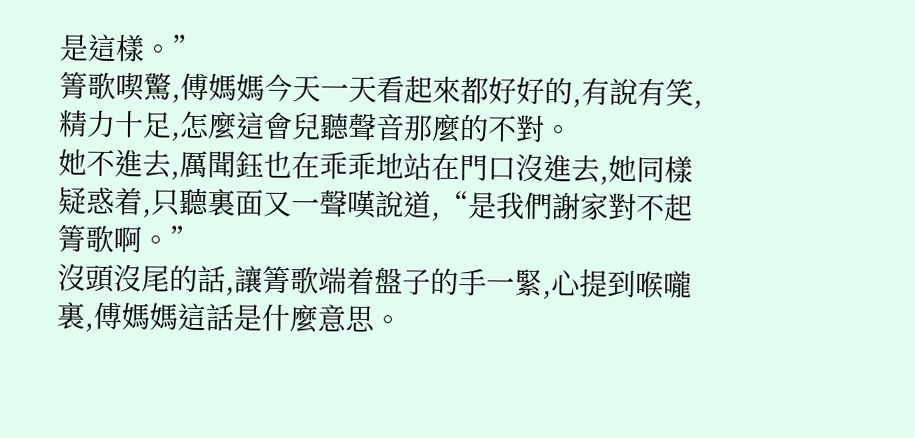是這樣。”
箐歌喫驚,傅媽媽今天一天看起來都好好的,有說有笑,精力十足,怎麼這會兒聽聲音那麼的不對。
她不進去,厲聞鈺也在乖乖地站在門口沒進去,她同樣疑惑着,只聽裏面又一聲嘆說道,“是我們謝家對不起箐歌啊。”
沒頭沒尾的話,讓箐歌端着盤子的手一緊,心提到喉嚨裏,傅媽媽這話是什麼意思。